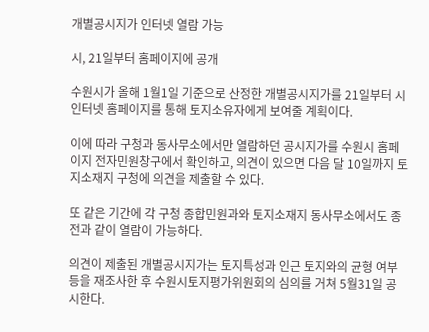개별공시지가 인터넷 열람 가능

시, 21일부터 홈페이지에 공개

수원시가 올해 1월1일 기준으로 산정한 개별공시지가를 21일부터 시 인터넷 홈페이지를 통해 토지소유자에게 보여줄 계획이다.

이에 따라 구청과 동사무소에서만 열람하던 공시지가를 수원시 홈페이지 전자민원창구에서 확인하고, 의견이 있으면 다음 달 10일까지 토지소재지 구청에 의견을 제출할 수 있다.

또 같은 기간에 각 구청 종합민원과와 토지소재지 동사무소에서도 종전과 같이 열람이 가능하다.

의견이 제출된 개별공시지가는 토지특성과 인근 토지와의 균형 여부 등을 재조사한 후 수원시토지평가위원회의 심의를 거쳐 5월31일 공시한다.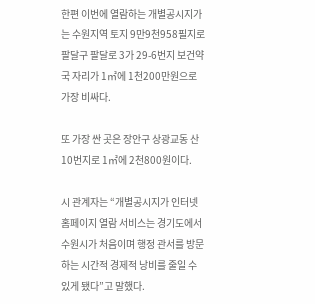한편 이번에 열람하는 개별공시지가는 수원지역 토지 9만9천958필지로 팔달구 팔달로 3가 29-6번지 보건약국 자리가 1㎡에 1천200만원으로 가장 비싸다.

또 가장 싼 곳은 장안구 상광교동 산10번지로 1㎡에 2천800원이다.

시 관계자는 “개별공시지가 인터넷 홈페이지 열람 서비스는 경기도에서 수원시가 처음이며 행정 관서를 방문하는 시간적 경제적 낭비를 줄일 수 있게 됐다”고 말했다.